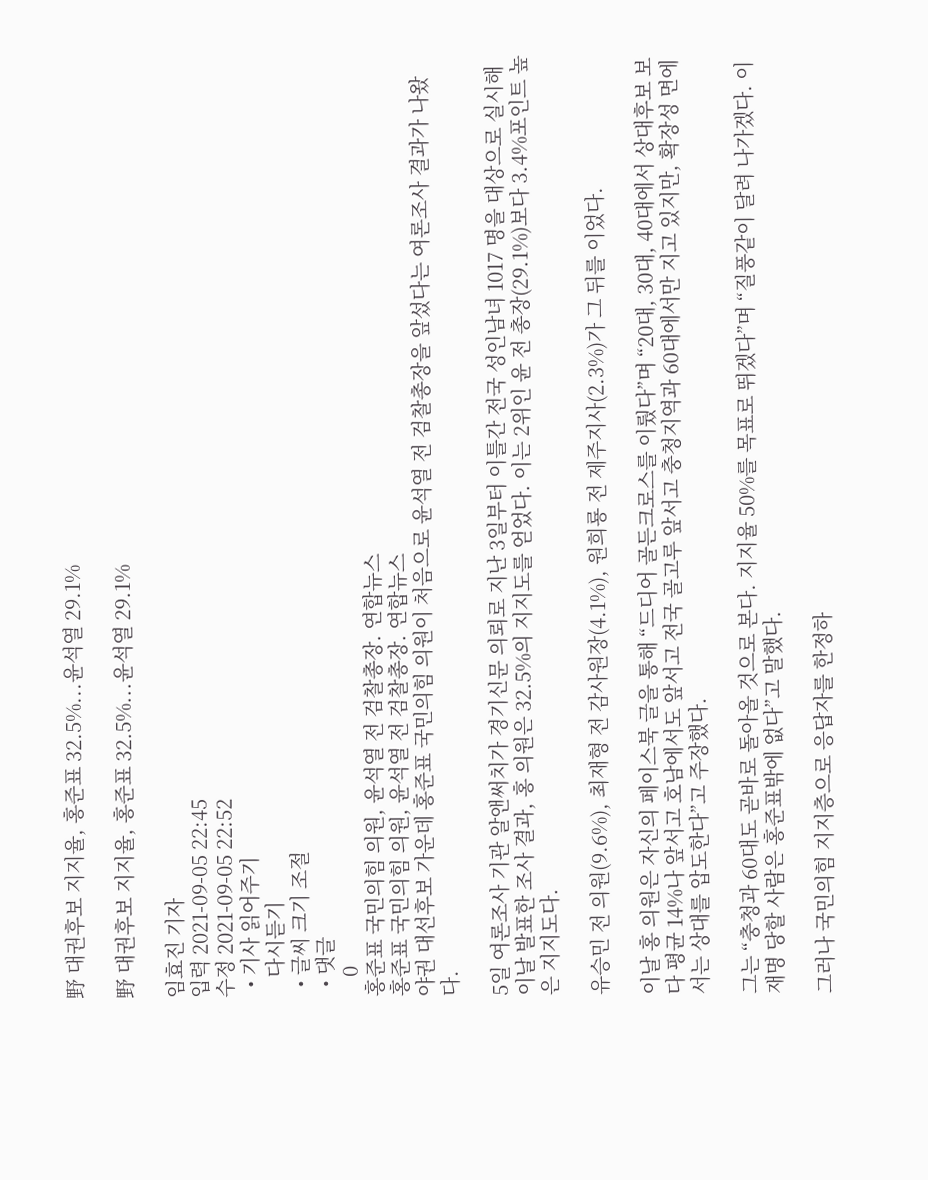野 대권후보 지지율, 홍준표 32.5%...윤석열 29.1%

野 대권후보 지지율, 홍준표 32.5%...윤석열 29.1%

임효진 기자
입력 2021-09-05 22:45
수정 2021-09-05 22:52
  • 기사 읽어주기
    다시듣기
  • 글씨 크기 조절
  • 댓글
    0
홍준표 국민의힘 의원, 윤석열 전 검찰총장. 연합뉴스
홍준표 국민의힘 의원, 윤석열 전 검찰총장. 연합뉴스
야권 대선후보 가운데 홍준표 국민의힘 의원이 처음으로 윤석열 전 검찰총장을 앞섰다는 여론조사 결과가 나왔다.

5일 여론조사 기관 알앤써치가 경기신문 의뢰로 지난 3일부터 이틀간 전국 성인남녀 1017 명을 대상으로 실시해 이날 발표한 조사 결과, 홍 의원은 32.5%의 지지도를 얻었다. 이는 2위인 윤 전 총장(29.1%)보다 3.4%포인트 높은 지지도다.

유승민 전 의원(9.6%), 최재형 전 감사원장(4.1%), 원희룡 전 제주지사(2.3%)가 그 뒤를 이었다.

이날 홍 의원은 자신의 페이스북 글을 통해 “드디어 골든크로스를 이뤘다”며 “20대, 30대, 40대에서 상대후보 보다 평균 14%나 앞서고 호남에서도 앞서고 전국 골고루 앞서고 충청지역과 60대에서만 지고 있지만, 확장성 면에서는 상대를 압도한다”고 주장했다.

그는 “충청과 60대도 곧바로 돌아올 것으로 본다. 지지율 50%를 목표로 뛰겠다”며 “질풍같이 달려 나가겠다. 이재명 당할 사람은 홍준표밖에 없다”고 말했다.

그러나 국민의힘 지지층으로 응답자를 한정하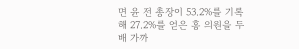면 윤 전 총장이 53.2%를 기록해 27.2%를 얻은 홍 의원을 두 배 가까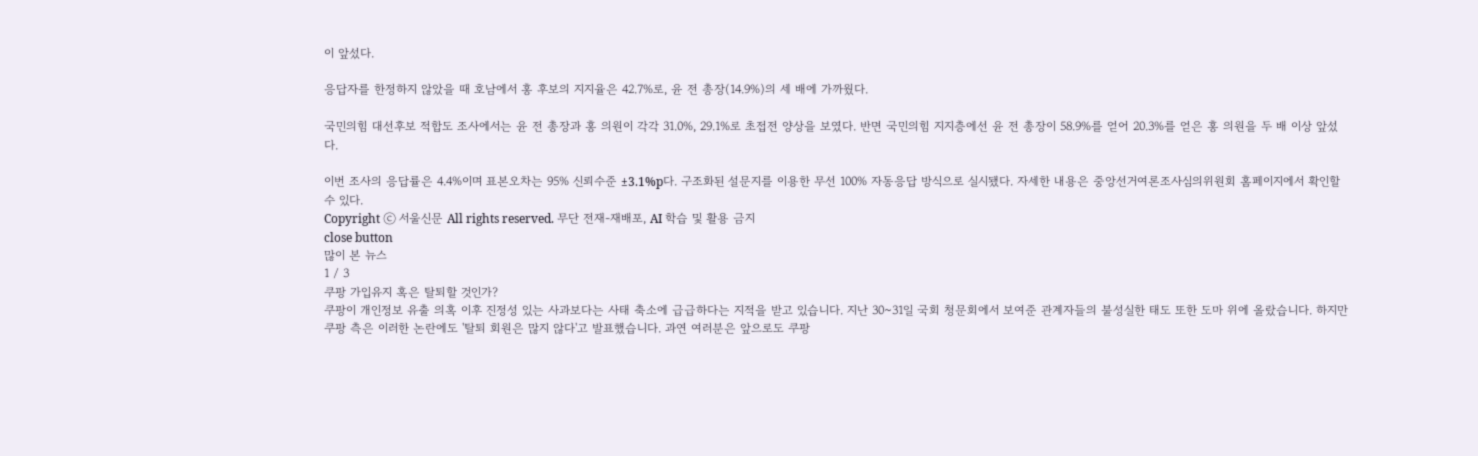이 앞섰다.

응답자를 한정하지 않았을 때 호남에서 홍 후보의 지지율은 42.7%로, 윤 전 총장(14.9%)의 세 배에 가까웠다.

국민의힘 대선후보 적합도 조사에서는 윤 전 총장과 홍 의원이 각각 31.0%, 29.1%로 초접전 양상을 보였다. 반면 국민의힘 지지층에선 윤 전 총장이 58.9%를 얻어 20.3%를 얻은 홍 의원을 두 배 이상 앞섰다.

이번 조사의 응답률은 4.4%이며 표본오차는 95% 신뢰수준 ±3.1%p다. 구조화된 설문지를 이용한 무선 100% 자동응답 방식으로 실시됐다. 자세한 내용은 중앙선거여론조사심의위원회 홈페이지에서 확인할 수 있다.
Copyright ⓒ 서울신문 All rights reserved. 무단 전재-재배포, AI 학습 및 활용 금지
close button
많이 본 뉴스
1 / 3
쿠팡 가입유지 혹은 탈퇴할 것인가?
쿠팡이 개인정보 유출 의혹 이후 진정성 있는 사과보다는 사태 축소에 급급하다는 지적을 받고 있습니다. 지난 30~31일 국회 청문회에서 보여준 관계자들의 불성실한 태도 또한 도마 위에 올랐습니다. 하지만 쿠팡 측은 이러한 논란에도 '탈퇴 회원은 많지 않다'고 발표했습니다. 과연 여러분은 앞으로도 쿠팡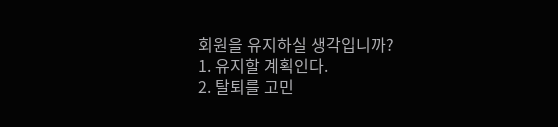회원을 유지하실 생각입니까?
1. 유지할 계획인다.
2. 탈퇴를 고민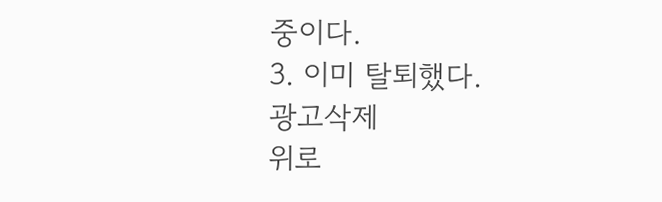중이다.
3. 이미 탈퇴했다.
광고삭제
위로